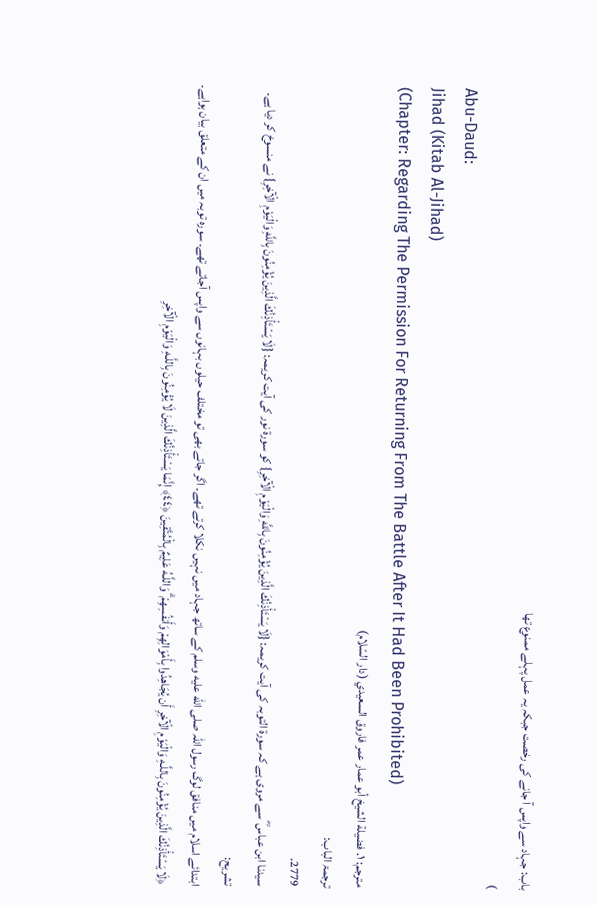باب: جہاد سے واپس آ جانے کی رخصت جبکہ یہ عمل پہلے ممنوع تھا
)
Abu-Daud:
Jihad (Kitab Al-Jihad)
(Chapter: Regarding The Permission For Returning From The Battle After It Had Been Prohibited)
مترجم: ١. فضيلة الشيخ أبو عمار عمر فاروق السعيدي (دار السّلام)
ترجمۃ الباب:
2779.
سیدنا ابن عباس ؓ سے مروی ہے کہ سورۃ التوبہ کی آیت کریمہ: {لَا يَسْتَأْذِنُكَ الَّذِينَ يُؤْمِنُونَ بِاللَّهِ وَالْيَوْمِ الْآخِرِ} کو سورۃ نور کی آیت کریمہ: {لَا يَسْتَأْذِنُكَ الَّذِينَ يُؤْمِنُونَ بِاللَّهِ وَالْيَوْمِ الْآخِرِ} نے منسوخ کر دیا ہے۔
تشریح:
ابتدائے اسلام میں منافق لوگ رسول اللہ صلى الله عليه وسلم کے ساتھ جہاد میں نہیں نکلا کرتے تھے۔ اگر جاتے بھی تو مختلف حیلوں بہانوں سے واپس آجاتے تھے۔ سورہ توبہ میں ان کے متعلق بیان ہواہے۔ ﴿لَا يَسْتَأْذِنُكَ الَّذِينَ يُؤْمِنُونَ بِاللَّـهِ وَالْيَوْمِ الْآخِرِ أَن يُجَاهِدُوا بِأَمْوَالِهِمْ وَأَنفُسِهِمْ ۗ وَاللَّـهُ عَلِيمٌ بِالْمُتَّقِينَ ﴿٤٤﴾ إِنَّمَا يَسْتَأْذِنُكَ الَّذِينَ لَا يُؤْمِنُونَ بِاللَّـهِ وَالْيَوْمِ الْآخِرِ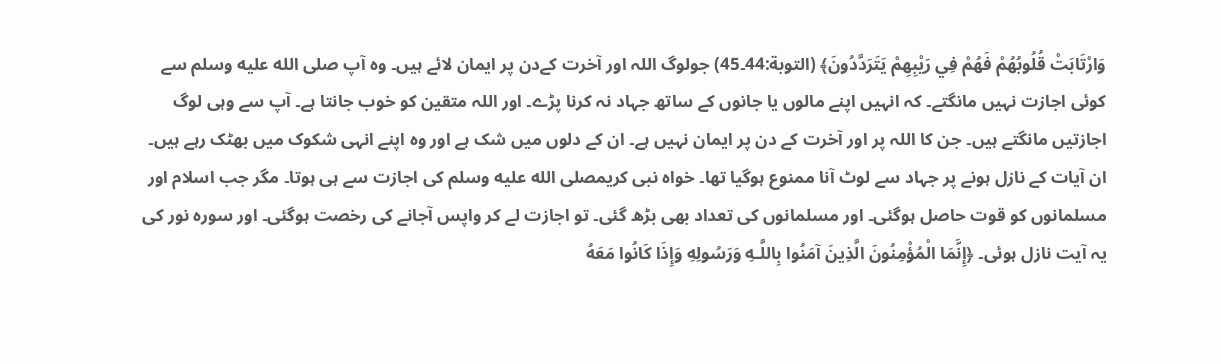وَارْتَابَتْ قُلُوبُهُمْ فَهُمْ فِي رَيْبِهِمْ يَتَرَدَّدُونَ﴾ (التوبة:44۔45) جولوگ اللہ اور آخرت کےدن پر ایمان لائے ہیں۔ وہ آپ صلى الله عليه وسلم سے کوئی اجازت نہیں مانگتے۔ کہ انہیں اپنے مالوں یا جانوں کے ساتھ جہاد نہ کرنا پڑے۔ اور اللہ متقین کو خوب جانتا ہے۔ آپ سے وہی لوگ اجازتیں مانگتے ہیں۔ جن کا اللہ پر اور آخرت کے دن پر ایمان نہیں ہے۔ ان کے دلوں میں شک ہے اور وہ اپنے انہی شکوک میں بھٹک رہے ہیں۔ ان آیات کے نازل ہونے پر جہاد سے لوٹ آنا ممنوع ہوگیا تھا۔ خواہ نبی کریمصلى الله عليه وسلم کی اجازت سے ہی ہوتا۔ مگر جب اسلام اور مسلمانوں کو قوت حاصل ہوگئی۔ اور مسلمانوں کی تعداد بھی بڑھ گئی۔ تو اجازت لے کر واپس آجانے کی رخصت ہوگئی۔ اور سورہ نور کی یہ آیت نازل ہوئی۔ ﴿إِنَّمَا الْمُؤْمِنُونَ الَّذِينَ آمَنُوا بِاللَّـهِ وَرَسُولِهِ وَإِذَا كَانُوا مَعَهُ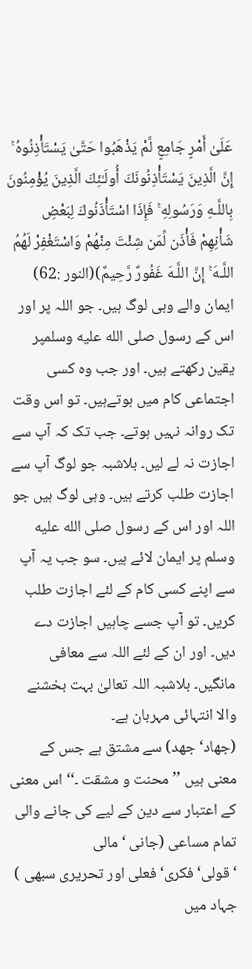عَلَىٰ أَمْرٍ جَامِعٍ لَّمْ يَذْهَبُوا حَتَّىٰ يَسْتَأْذِنُوهُ ۚ إِنَّ الَّذِينَ يَسْتَأْذِنُونَكَ أُولَـٰئِكَ الَّذِينَ يُؤْمِنُونَ بِاللَّـهِ وَرَسُولِهِ ۚ فَإِذَا اسْتَأْذَنُوكَ لِبَعْضِ شَأْنِهِمْ فَأْذَن لِّمَن شِئْتَ مِنْهُمْ وَاسْتَغْفِرْ لَهُمُ اللَّـهَ ۚ إِنَّ اللَّـهَ غَفُورٌ رَّحِيمٌ)(النور :62) ایمان والے وہی لوگ ہیں۔ جو اللہ پر اور اس کے رسول صلى الله عليه وسلمپر یقین رکھتے ہیں۔ اور جب وہ کسی اجتماعی کام میں ہوتےہیں۔ تو اس وقت تک روانہ نہیں ہوتے۔ جب تک کہ آپ سے اجازت نہ لے لیں۔ بلاشبہ جو لوگ آپ سے اجازت طلب کرتے ہیں۔ وہی لوگ ہیں جو اللہ اور اس کے رسول صلى الله عليه وسلم پر ایمان لائے ہیں۔ سو جب یہ آپ سے اپنے کسی کام کے لئے اجازت طلب کریں۔ تو آپ جسے چاہیں اجازت دے دیں۔ اور ان کے لئے اللہ سے معافی مانگیں۔ بلاشبہ اللہ تعالیٰ بہت بخشنے والا انتہائی مہربان ہے۔
(جهاد‘ جهد) سے مشتق ہے جس کے معنی ہیں ’’ محنت و مشقت ۔‘‘ اس معنی کے اعتبار سے دین کے لیے کی جانے والی تمام مساعی (جانی ‘مالی ‘قولی‘فکری‘فعلی اور تحریری سبھی ) جہاد میں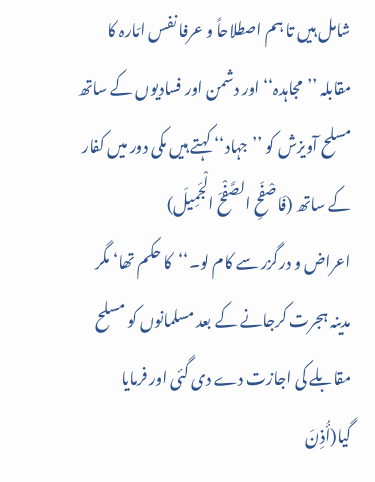شامل ہیں تا ہم اصطلاحاً و عرفا نفس امّارہ کا مقابلہ ’’مجاہدہ‘‘ اور دشمن اور فسادیوں کے ساتھ مسلح آویزش کو ’’جہاد‘‘ کہتے ہیں مکی دور میں کفار کے ساتھ (فَاصْفَحِ الصَّفْحَ الْجَمِيلَ)
اعراض و درگزر سے کام لو۔‘‘کا حکم تھا‘ مگر مدینہ ہجرت کرجانے کے بعد مسلمانوں کو مسلح مقابلے کی اجازت دے دی گئی اور فرمایا گیا(أُذِنَ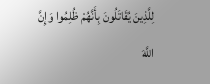لِلَّذِينَ يُقَاتَلُونَ بِأَنَّهُمْ ظُلِمُوا وَإِنَّ اللَّهَ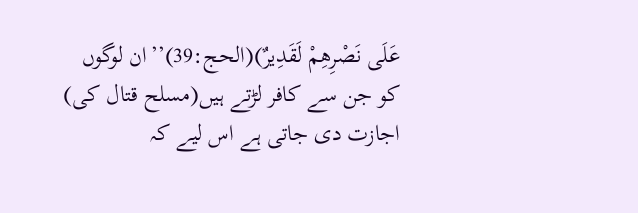عَلَى نَصْرِهِمْ لَقَدِيرٌ)(الحج:39)’’ان لوگوں کو جن سے کافر لڑتے ہیں(مسلح قتال کی) اجازت دی جاتی ہے اس لیے کہ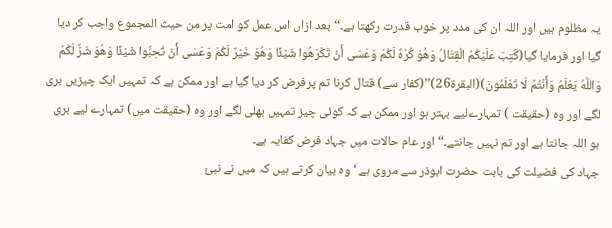یہ مظلوم ہیں اور اللہ ان کی مدد پر خوب قدرت رکھتا ہے۔‘‘بعد ازاں اس عمل کو امت پر من حیث المجموع واجب کر دیا گیا اور فرمایا گیا(كُتِبَ عَلَيْكُمُ الْقِتَالُ وَهُوَ كُرْهٌ لَكُمْ وَعَسَى أَنْ تَكْرَهُوا شَيْئًا وَهُوَ خَيْرٌ لَكُمْ وَعَسَى أَنْ تُحِبُّوا شَيْئًا وَهُوَ شَرٌّ لَكُمْ وَاللَّهُ يَعْلَمُ وَأَنْتُمْ لَا تَعْلَمُونَ)(البقرۃ26)’’(کفار سے) قتال کرنا تم پرفرض کر دیا گیا ہے اور ممکن ہے کہ تمہیں ایک چیزیں بری لگے اور وہ (حقیقت ) تمہارےلیے بہتر ہو اور ممکن ہے کہ کوئی چیز تمہیں بھلی لگے اور وہ (حقیقت میں) تمہارے لیے بری ہو اللہ جانتا ہے اور تم نہیں جانتے۔‘‘ اور عام حالات میں جہاد فرض کفایہ ہے۔
جہاد کی فضیلت کی بابت حضرت ابوذر سے مروی ہے ‘ وہ بیان کرتے ہیں کہ میں نے نبئ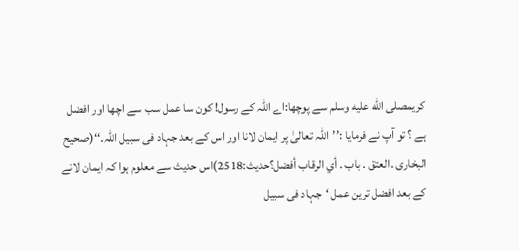کریمصلى الله عليه وسلم سے پوچھا:اے اللہ کے رسول! کون سا عمل سب سے اچھا اور افضل ہے ؟ تو آپ نے فرمایا :’’اللہ تعالیٰ پر ایمان لانا اور اس کے بعد جہاد فی سبیل اللہ۔‘‘(صحيح البخارى .العتق . باب . أي الرقاب أفضل؟حديث:2518)اس حدیث سے معلوم ہوا کہ ایمان لانے کے بعد افضل ترین عمل ‘جہاد فی سبیل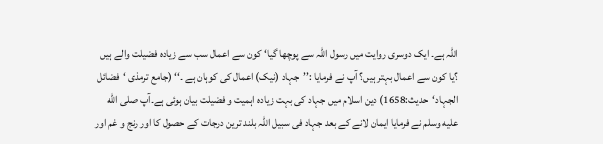اللہ ہے۔ ایک دوسری روایت میں رسول اللہ سے پوچھا گیا‘ کون سے اعمال سب سے زیادہ فضیلت والے ہیں ؟یا کون سے اعمال بہتر ہیں؟ آپ نے فرمایا :’’جہاد (نیک) اعمال کی کوہان ہے ۔‘‘ (جامع ترمذی ‘فضائل الجہاد‘حدیث:1658) دین اسلام میں جہاد کی بہت زیادہ اہمیت و فضیلت بیان ہوئی ہے۔آپ صلى الله عليه وسلم نے فرمایا ایمان لانے کے بعد جہاد فی سبیل اللہ بلند ترین درجات کے حصول کا اور رنج و غم اور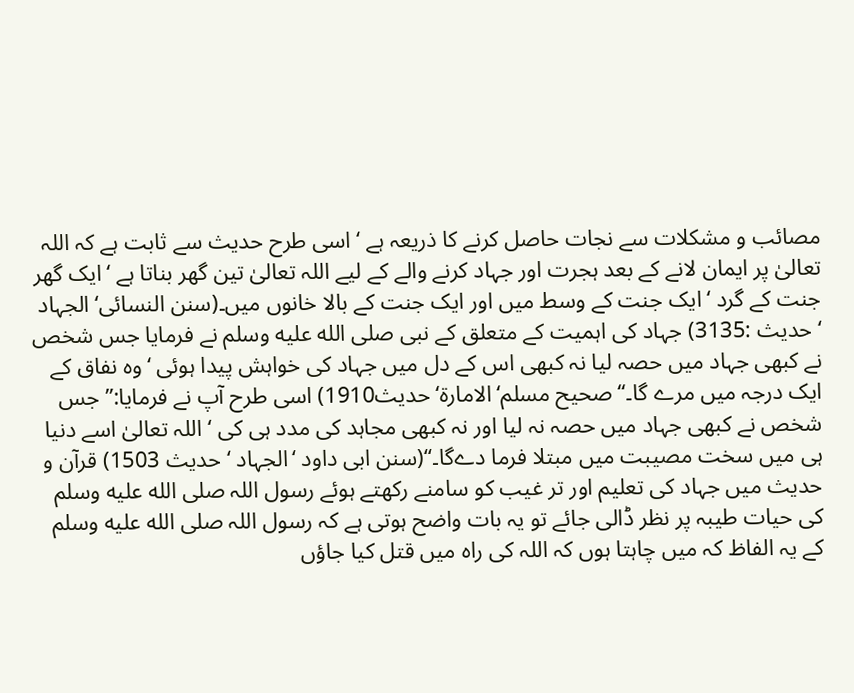مصائب و مشکلات سے نجات حاصل کرنے کا ذریعہ ہے ‘ اسی طرح حدیث سے ثابت ہے کہ اللہ تعالیٰ پر ایمان لانے کے بعد ہجرت اور جہاد کرنے والے کے لیے اللہ تعالیٰ تین گھر بناتا ہے ‘ایک گھر جنت کے گرد ‘ایک جنت کے وسط میں اور ایک جنت کے بالا خانوں میں۔(سنن النسائی‘ الجہاد ‘ حدیث :3135) جہاد کی اہمیت کے متعلق کے نبی صلى الله عليه وسلم نے فرمایا جس شخص نے کبھی جہاد میں حصہ لیا نہ کبھی اس کے دل میں جہاد کی خواہش پیدا ہوئی ‘وہ نفاق کے ایک درجہ میں مرے گا۔‘‘ صحیح مسلم‘الامارۃ‘ حدیث1910) اسی طرح آپ نے فرمایا:’’ جس شخص نے کبھی جہاد میں حصہ نہ لیا اور نہ کبھی مجاہد کی مدد ہی کی ‘ اللہ تعالیٰ اسے دنیا ہی میں سخت مصیبت میں مبتلا فرما دےگا۔‘‘(سنن ابی داود ‘الجہاد ‘ حدیث 1503) قرآن و حدیث میں جہاد کی تعلیم اور تر غیب کو سامنے رکھتے ہوئے رسول اللہ صلى الله عليه وسلم کی حیات طیبہ پر نظر ڈالی جائے تو یہ بات واضح ہوتی ہے کہ رسول اللہ صلى الله عليه وسلم کے یہ الفاظ کہ میں چاہتا ہوں کہ اللہ کی راہ میں قتل کیا جاؤں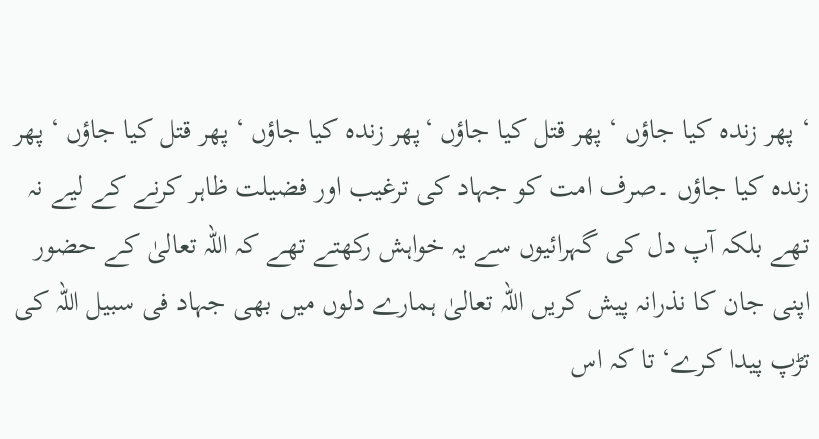‘ پھر زندہ کیا جاؤں ‘ پھر قتل کیا جاؤں ‘پھر زندہ کیا جاؤں ‘ پھر قتل کیا جاؤں ‘ پھر زندہ کیا جاؤں ۔صرف امت کو جہاد کی ترغیب اور فضیلت ظاہر کرنے کے لیے نہ تھے بلکہ آپ دل کی گہرائیوں سے یہ خواہش رکھتے تھے کہ اللہ تعالیٰ کے حضور اپنی جان کا نذرانہ پیش کریں اللہ تعالیٰ ہمارے دلوں میں بھی جہاد فی سبیل اللہ کی تڑپ پیدا کرے‘ تا کہ اس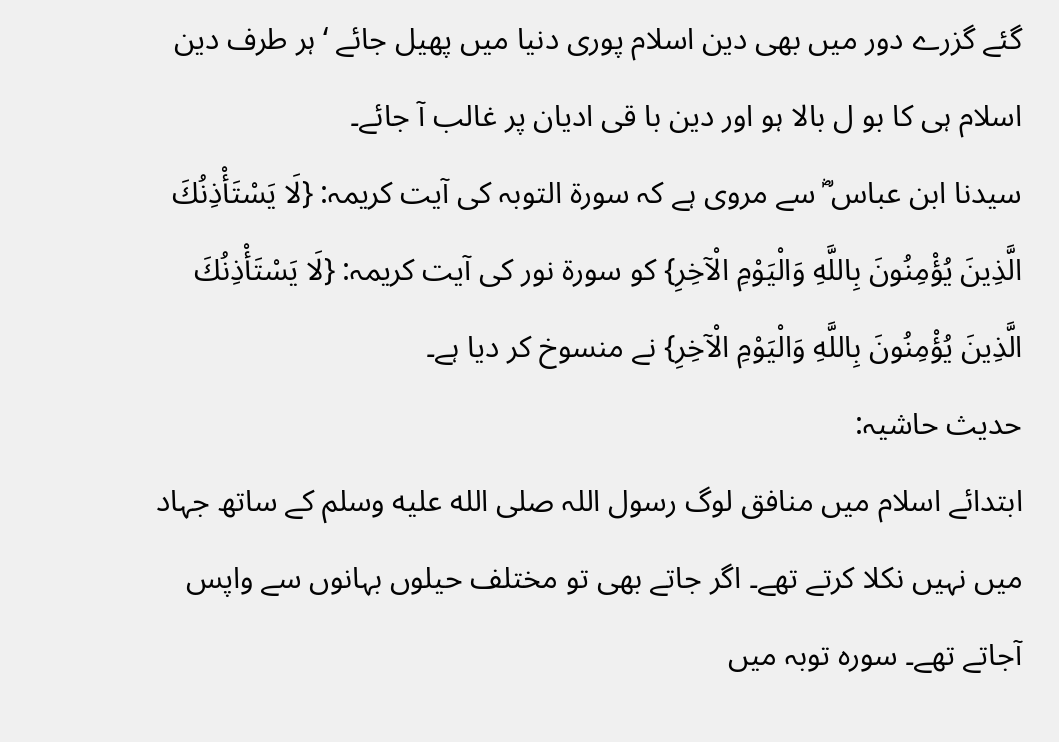گئے گزرے دور میں بھی دین اسلام پوری دنیا میں پھیل جائے ‘ ہر طرف دین اسلام ہی کا بو ل بالا ہو اور دین با قی ادیان پر غالب آ جائے۔
سیدنا ابن عباس ؓ سے مروی ہے کہ سورۃ التوبہ کی آیت کریمہ: {لَا يَسْتَأْذِنُكَ الَّذِينَ يُؤْمِنُونَ بِاللَّهِ وَالْيَوْمِ الْآخِرِ} کو سورۃ نور کی آیت کریمہ: {لَا يَسْتَأْذِنُكَ الَّذِينَ يُؤْمِنُونَ بِاللَّهِ وَالْيَوْمِ الْآخِرِ} نے منسوخ کر دیا ہے۔
حدیث حاشیہ:
ابتدائے اسلام میں منافق لوگ رسول اللہ صلى الله عليه وسلم کے ساتھ جہاد میں نہیں نکلا کرتے تھے۔ اگر جاتے بھی تو مختلف حیلوں بہانوں سے واپس آجاتے تھے۔ سورہ توبہ میں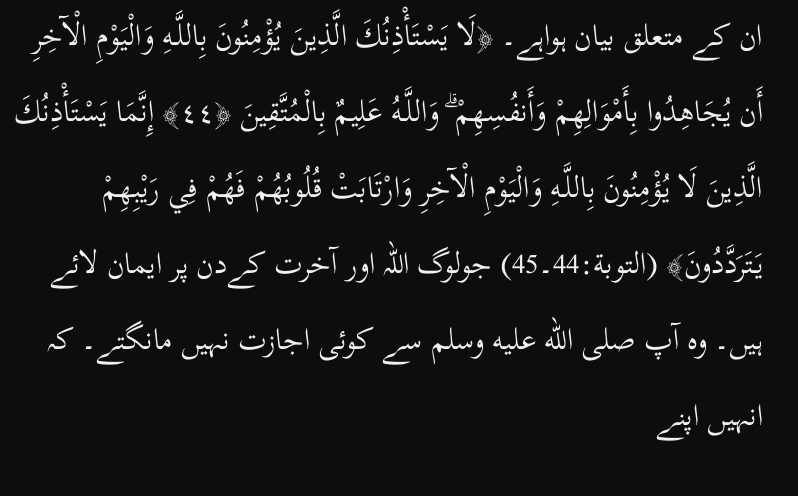ان کے متعلق بیان ہواہے۔ ﴿لَا يَسْتَأْذِنُكَ الَّذِينَ يُؤْمِنُونَ بِاللَّـهِ وَالْيَوْمِ الْآخِرِ أَن يُجَاهِدُوا بِأَمْوَالِهِمْ وَأَنفُسِهِمْ ۗ وَاللَّـهُ عَلِيمٌ بِالْمُتَّقِينَ ﴿٤٤﴾ إِنَّمَا يَسْتَأْذِنُكَ الَّذِينَ لَا يُؤْمِنُونَ بِاللَّـهِ وَالْيَوْمِ الْآخِرِ وَارْتَابَتْ قُلُوبُهُمْ فَهُمْ فِي رَيْبِهِمْ يَتَرَدَّدُونَ﴾ (التوبة:44۔45) جولوگ اللہ اور آخرت کےدن پر ایمان لائے ہیں۔ وہ آپ صلى الله عليه وسلم سے کوئی اجازت نہیں مانگتے۔ کہ انہیں اپنے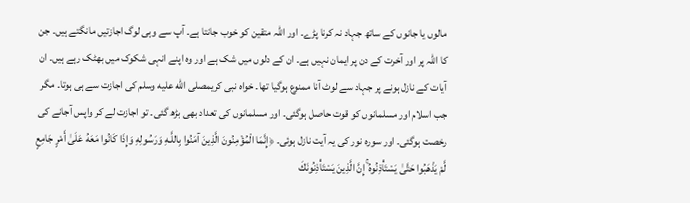مالوں یا جانوں کے ساتھ جہاد نہ کرنا پڑے۔ اور اللہ متقین کو خوب جانتا ہے۔ آپ سے وہی لوگ اجازتیں مانگتے ہیں۔ جن کا اللہ پر اور آخرت کے دن پر ایمان نہیں ہے۔ ان کے دلوں میں شک ہے اور وہ اپنے انہی شکوک میں بھٹک رہے ہیں۔ ان آیات کے نازل ہونے پر جہاد سے لوٹ آنا ممنوع ہوگیا تھا۔ خواہ نبی کریمصلى الله عليه وسلم کی اجازت سے ہی ہوتا۔ مگر جب اسلام اور مسلمانوں کو قوت حاصل ہوگئی۔ اور مسلمانوں کی تعداد بھی بڑھ گئی۔ تو اجازت لے کر واپس آجانے کی رخصت ہوگئی۔ اور سورہ نور کی یہ آیت نازل ہوئی۔ ﴿إِنَّمَا الْمُؤْمِنُونَ الَّذِينَ آمَنُوا بِاللَّـهِ وَرَسُولِهِ وَإِذَا كَانُوا مَعَهُ عَلَىٰ أَمْرٍ جَامِعٍ لَّمْ يَذْهَبُوا حَتَّىٰ يَسْتَأْذِنُوهُ ۚ إِنَّ الَّذِينَ يَسْتَأْذِنُونَكَ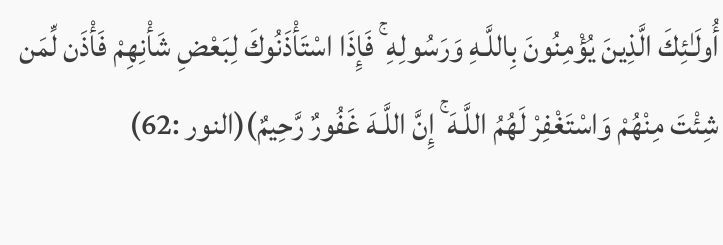أُولَـٰئِكَ الَّذِينَ يُؤْمِنُونَ بِاللَّـهِ وَرَسُولِهِ ۚ فَإِذَا اسْتَأْذَنُوكَ لِبَعْضِ شَأْنِهِمْ فَأْذَن لِّمَن شِئْتَ مِنْهُمْ وَاسْتَغْفِرْ لَهُمُ اللَّـهَ ۚ إِنَّ اللَّـهَ غَفُورٌ رَّحِيمٌ)(النور :62)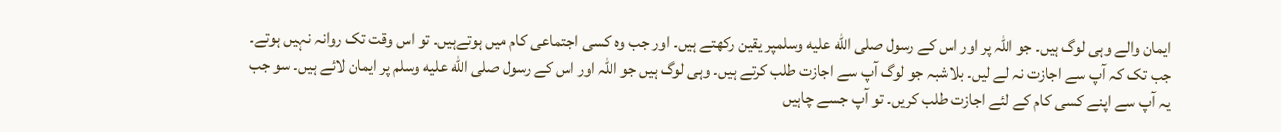ایمان والے وہی لوگ ہیں۔ جو اللہ پر اور اس کے رسول صلى الله عليه وسلمپر یقین رکھتے ہیں۔ اور جب وہ کسی اجتماعی کام میں ہوتےہیں۔ تو اس وقت تک روانہ نہیں ہوتے۔ جب تک کہ آپ سے اجازت نہ لے لیں۔ بلاشبہ جو لوگ آپ سے اجازت طلب کرتے ہیں۔ وہی لوگ ہیں جو اللہ اور اس کے رسول صلى الله عليه وسلم پر ایمان لائے ہیں۔ سو جب یہ آپ سے اپنے کسی کام کے لئے اجازت طلب کریں۔ تو آپ جسے چاہیں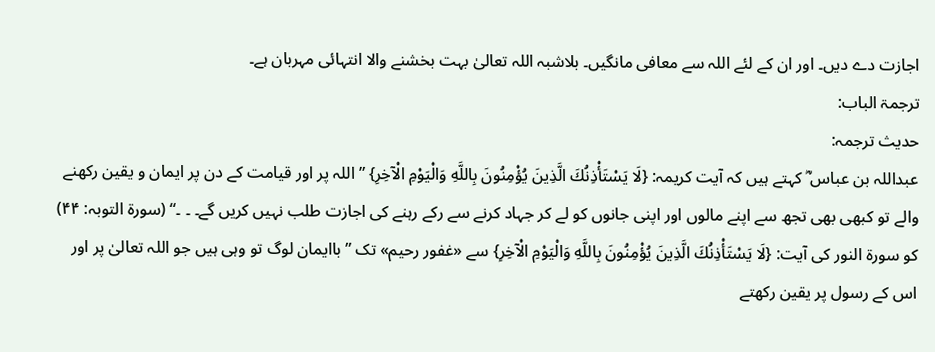اجازت دے دیں۔ اور ان کے لئے اللہ سے معافی مانگیں۔ بلاشبہ اللہ تعالیٰ بہت بخشنے والا انتہائی مہربان ہے۔
ترجمۃ الباب:
حدیث ترجمہ:
عبداللہ بن عباس ؓ کہتے ہیں کہ آیت کریمہ: {لَا يَسْتَأْذِنُكَ الَّذِينَ يُؤْمِنُونَ بِاللَّهِ وَالْيَوْمِ الْآخِرِ} ”اللہ پر اور قیامت کے دن پر ایمان و یقین رکھنے والے تو کبھی بھی تجھ سے اپنے مالوں اور اپنی جانوں کو لے کر جہاد کرنے سے رکے رہنے کی اجازت طلب نہیں کریں گے۔ ۔ ۔“ (سورۃ التوبہ: ۴۴) کو سورۃ النور کی آیت: {لَا يَسْتَأْذِنُكَ الَّذِينَ يُؤْمِنُونَ بِاللَّهِ وَالْيَوْمِ الْآخِرِ} سے «غفور رحيم» تک ”باایمان لوگ تو وہی ہیں جو اللہ تعالیٰ پر اور اس کے رسول پر یقین رکھتے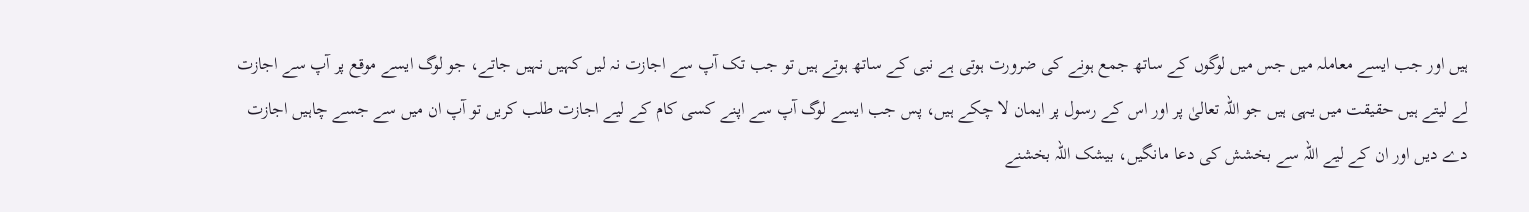ہیں اور جب ایسے معاملہ میں جس میں لوگوں کے ساتھ جمع ہونے کی ضرورت ہوتی ہے نبی کے ساتھ ہوتے ہیں تو جب تک آپ سے اجازت نہ لیں کہیں نہیں جاتے، جو لوگ ایسے موقع پر آپ سے اجازت لے لیتے ہیں حقیقت میں یہی ہیں جو اللہ تعالیٰ پر اور اس کے رسول پر ایمان لا چکے ہیں، پس جب ایسے لوگ آپ سے اپنے کسی کام کے لیے اجازت طلب کریں تو آپ ان میں سے جسے چاہیں اجازت دے دیں اور ان کے لیے اللہ سے بخشش کی دعا مانگیں، بیشک اللہ بخشنے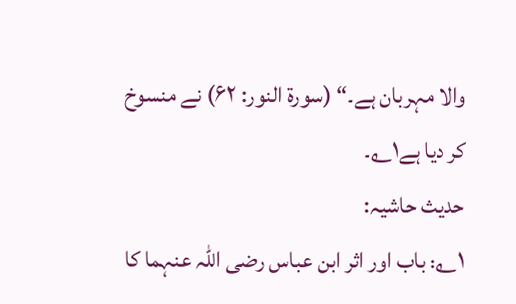والا مہربان ہے۔“ (سورة النور: ۶۲) نے منسوخ کر دیا ہے۱؎۔
حدیث حاشیہ:
۱؎: باب اور اثر ابن عباس رضی اللہ عنہما کا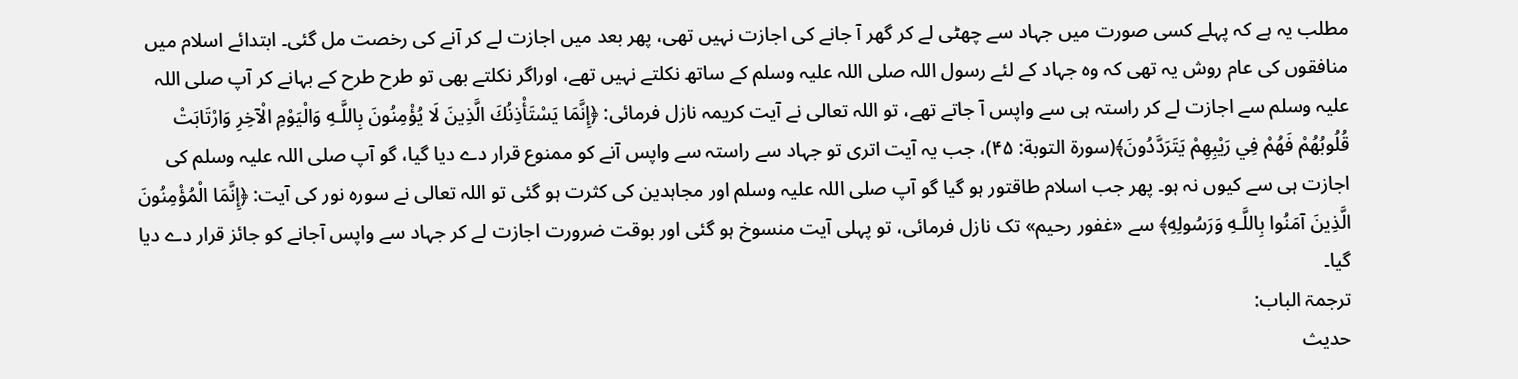مطلب یہ ہے کہ پہلے کسی صورت میں جہاد سے چھٹی لے کر گھر آ جانے کی اجازت نہیں تھی، پھر بعد میں اجازت لے کر آنے کی رخصت مل گئی۔ ابتدائے اسلام میں منافقوں کی عام روش یہ تھی کہ وہ جہاد کے لئے رسول اللہ صلی اللہ علیہ وسلم کے ساتھ نکلتے نہیں تھے، اوراگر نکلتے بھی تو طرح طرح کے بہانے کر آپ صلی اللہ علیہ وسلم سے اجازت لے کر راستہ ہی سے واپس آ جاتے تھے، تو اللہ تعالی نے آیت کریمہ نازل فرمائی: ﴿إِنَّمَا يَسْتَأْذِنُكَ الَّذِينَ لَا يُؤْمِنُونَ بِاللَّـهِ وَالْيَوْمِ الْآخِرِ وَارْتَابَتْ قُلُوبُهُمْ فَهُمْ فِي رَيْبِهِمْ يَتَرَدَّدُونَ﴾(سورة التوبة: ۴۵)، جب یہ آیت اتری تو جہاد سے راستہ سے واپس آنے کو ممنوع قرار دے دیا گیا، گو آپ صلی اللہ علیہ وسلم کی اجازت ہی سے کیوں نہ ہو۔ پھر جب اسلام طاقتور ہو گیا گو آپ صلی اللہ علیہ وسلم اور مجاہدین کی کثرت ہو گئی تو اللہ تعالی نے سورہ نور کی آیت: ﴿إِنَّمَا الْمُؤْمِنُونَ الَّذِينَ آمَنُوا بِاللَّـهِ وَرَسُولِهِ﴾ سے «غفور رحيم» تک نازل فرمائی، تو پہلی آیت منسوخ ہو گئی اور بوقت ضرورت اجازت لے کر جہاد سے واپس آجانے کو جائز قرار دے دیا گیا۔
ترجمۃ الباب:
حدیث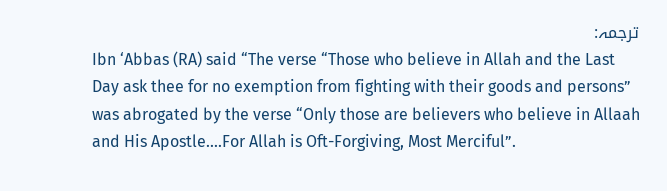ترجمہ:
Ibn ‘Abbas (RA) said “The verse “Those who believe in Allah and the Last Day ask thee for no exemption from fighting with their goods and persons” was abrogated by the verse “Only those are believers who believe in Allaah and His Apostle....For Allah is Oft-Forgiving, Most Merciful”.